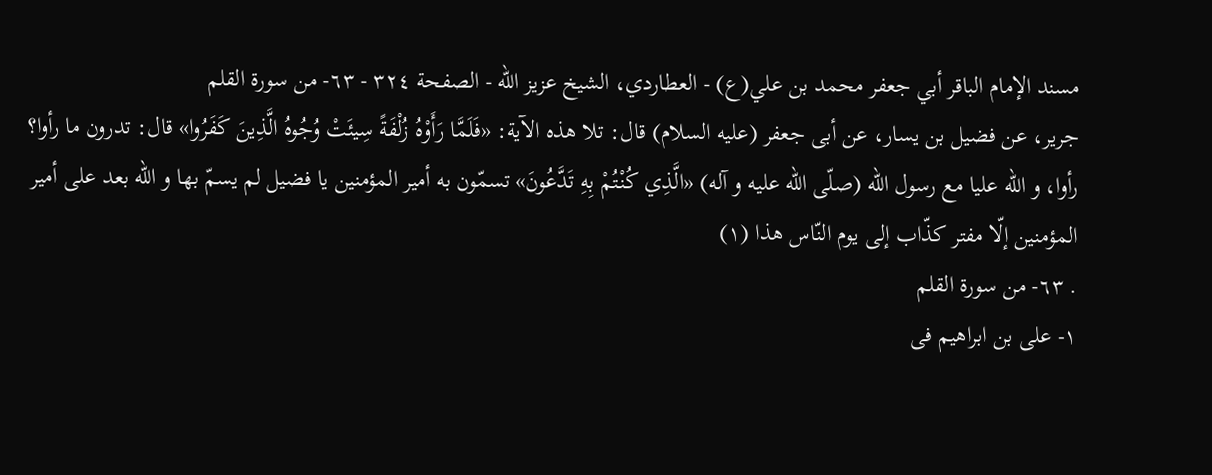مسند الإمام الباقر أبي جعفر محمد بن علي(ع) - العطاردي، الشيخ عزيز الله - الصفحة ٣٢٤ - ٦٣- من سورة القلم
جرير، عن فضيل بن يسار، عن أبى جعفر (عليه السلام) قال: تلا هذه الآية: «فَلَمَّا رَأَوْهُ زُلْفَةً سِيئَتْ وُجُوهُ الَّذِينَ كَفَرُوا» قال: تدرون ما رأوا؟ رأوا، و اللّه عليا مع رسول اللّه (صلّى اللّه عليه و آله) «الَّذِي كُنْتُمْ بِهِ تَدَّعُونَ» تسمّون به أمير المؤمنين يا فضيل لم يسمّ بها و اللّه بعد على أمير المؤمنين إلّا مفتر كذّاب إلى يوم النّاس هذا (١)
. ٦٣- من سورة القلم
١- على بن ابراهيم فى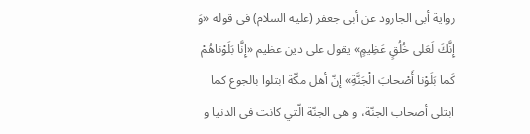رواية أبى الجارود عن أبى جعفر (عليه السلام) فى قوله «وَ إِنَّكَ لَعَلى خُلُقٍ عَظِيمٍ» يقول على دين عظيم «إِنَّا بَلَوْناهُمْ كَما بَلَوْنا أَصْحابَ الْجَنَّةِ» إنّ أهل مكّة ابتلوا بالجوع كما ابتلى أصحاب الجنّة، و هى الجنّة الّتي كانت فى الدنيا و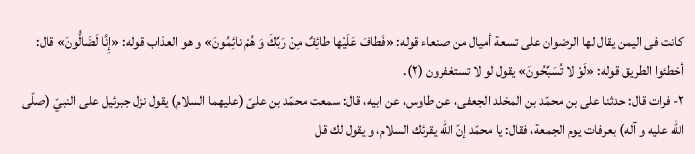كانت فى اليمن يقال لها الرضوان على تسعة أميال من صنعاء قوله: «فَطافَ عَلَيْها طائِفٌ مِنْ رَبِّكَ وَ هُمْ نائِمُونَ» و هو العذاب قوله: «إِنَّا لَضَالُّونَ» قال: أخطئوا الطريق قوله: «لَوْ لا تُسَبِّحُونَ» يقول لو لا تستغفرون (٢).
٢- فرات قال: حدثنا على بن محمّد بن المخلد الجعفى، عن طاوس، عن ابيه، قال: سمعت محمّد بن علىّ (عليهما السلام) يقول نزل جبرئيل على النبيّ (صلّى اللّه عليه و آله) بعرفات يوم الجمعة، فقال: يا محمّد إنّ اللّه يقرئك السلام، و يقول لك قل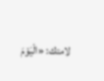لامتك: «الْيَوْمَ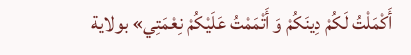أَكْمَلْتُ لَكُمْ دِينَكُمْ وَ أَتْمَمْتُ عَلَيْكُمْ نِعْمَتِي» بولاية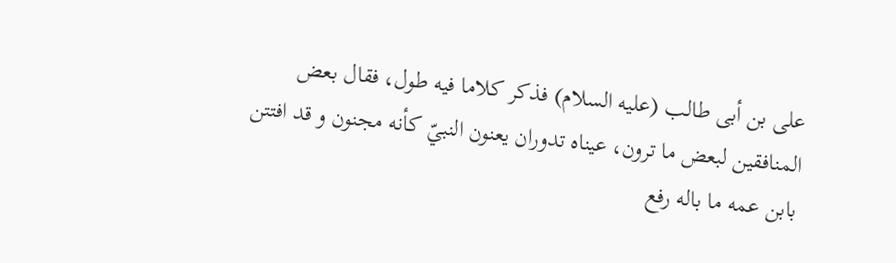على بن أبى طالب (عليه السلام) فذكر كلاما فيه طول، فقال بعض المنافقين لبعض ما ترون، عيناه تدوران يعنون النبيّ كأنه مجنون و قد افتتن بابن عمه ما باله رفع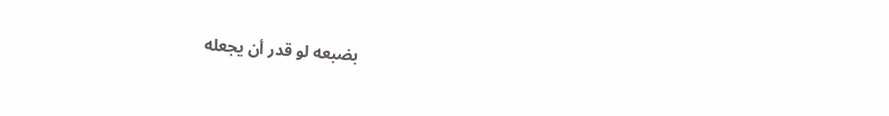بضبعه لو قدر أن يجعله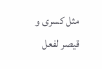مثل كسرى و قيصر لفعل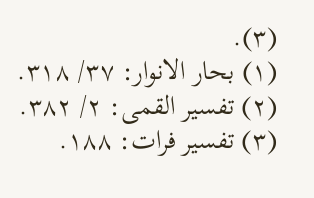(٣).
(١) بحار الانوار: ٣٧/ ٣١٨.
(٢) تفسير القمى: ٢/ ٣٨٢.
(٣) تفسير فرات: ١٨٨.